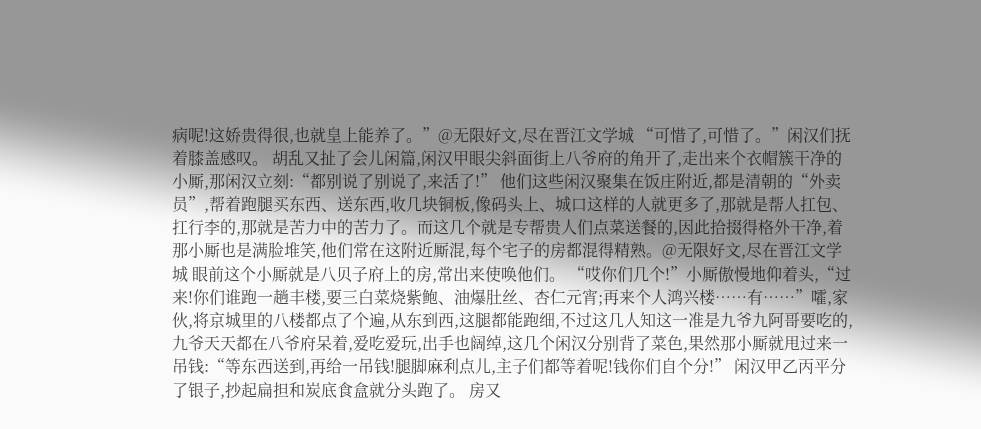病呢!这娇贵得很,也就皇上能养了。”@无限好文,尽在晋江文学城 “可惜了,可惜了。”闲汉们抚着膝盖感叹。 胡乱又扯了会儿闲篇,闲汉甲眼尖斜面街上八爷府的角开了,走出来个衣帽簇干净的小厮,那闲汉立刻:“都别说了别说了,来活了!” 他们这些闲汉聚集在饭庄附近,都是清朝的“外卖员”,帮着跑腿买东西、送东西,收几块铜板,像码头上、城口这样的人就更多了,那就是帮人扛包、扛行李的,那就是苦力中的苦力了。而这几个就是专帮贵人们点菜送餐的,因此拾掇得格外干净,着那小厮也是满脸堆笑,他们常在这附近厮混,每个宅子的房都混得精熟。@无限好文,尽在晋江文学城 眼前这个小厮就是八贝子府上的房,常出来使唤他们。 “哎你们几个!”小厮傲慢地仰着头,“过来!你们谁跑一趟丰楼,要三白菜烧紫鲍、油爆肚丝、杏仁元宵;再来个人鸿兴楼……有……”嚯,家伙,将京城里的八楼都点了个遍,从东到西,这腿都能跑细,不过这几人知这一准是九爷九阿哥要吃的,九爷天天都在八爷府呆着,爱吃爱玩,出手也阔绰,这几个闲汉分别背了菜色,果然那小厮就甩过来一吊钱:“等东西送到,再给一吊钱!腿脚麻利点儿,主子们都等着呢!钱你们自个分!” 闲汉甲乙丙平分了银子,抄起扁担和炭底食盒就分头跑了。 房又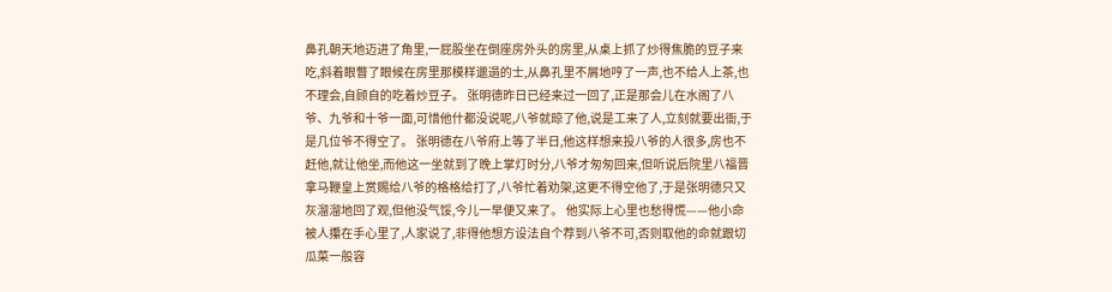鼻孔朝天地迈进了角里,一屁股坐在倒座房外头的房里,从桌上抓了炒得焦脆的豆子来吃,斜着眼瞥了眼候在房里那模样邋遢的士,从鼻孔里不屑地哼了一声,也不给人上茶,也不理会,自顾自的吃着炒豆子。 张明德昨日已经来过一回了,正是那会儿在水阁了八爷、九爷和十爷一面,可惜他什都没说呢,八爷就晾了他,说是工来了人,立刻就要出衙,于是几位爷不得空了。 张明德在八爷府上等了半日,他这样想来投八爷的人很多,房也不赶他,就让他坐,而他这一坐就到了晚上掌灯时分,八爷才匆匆回来,但听说后院里八福晋拿马鞭皇上赏赐给八爷的格格给打了,八爷忙着劝架,这更不得空他了,于是张明德只又灰溜溜地回了观,但他没气馁,今儿一早便又来了。 他实际上心里也愁得慌——他小命被人攥在手心里了,人家说了,非得他想方设法自个荐到八爷不可,否则取他的命就跟切瓜菜一般容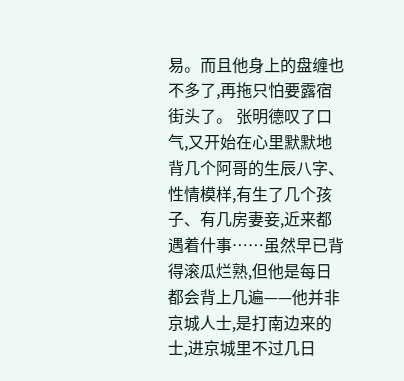易。而且他身上的盘缠也不多了,再拖只怕要露宿街头了。 张明德叹了口气,又开始在心里默默地背几个阿哥的生辰八字、性情模样,有生了几个孩子、有几房妻妾,近来都遇着什事……虽然早已背得滚瓜烂熟,但他是每日都会背上几遍——他并非京城人士,是打南边来的士,进京城里不过几日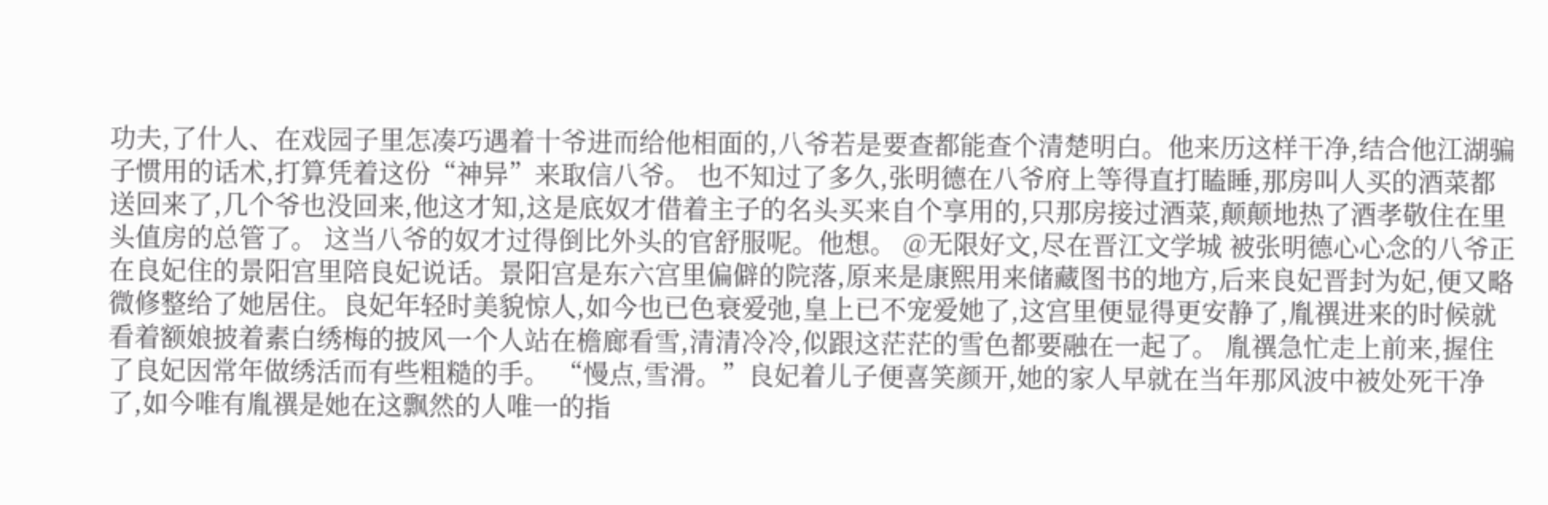功夫,了什人、在戏园子里怎凑巧遇着十爷进而给他相面的,八爷若是要查都能查个清楚明白。他来历这样干净,结合他江湖骗子惯用的话术,打算凭着这份“神异”来取信八爷。 也不知过了多久,张明德在八爷府上等得直打瞌睡,那房叫人买的酒菜都送回来了,几个爷也没回来,他这才知,这是底奴才借着主子的名头买来自个享用的,只那房接过酒菜,颠颠地热了酒孝敬住在里头值房的总管了。 这当八爷的奴才过得倒比外头的官舒服呢。他想。 @无限好文,尽在晋江文学城 被张明德心心念的八爷正在良妃住的景阳宫里陪良妃说话。景阳宫是东六宫里偏僻的院落,原来是康熙用来储藏图书的地方,后来良妃晋封为妃,便又略微修整给了她居住。良妃年轻时美貌惊人,如今也已色衰爱弛,皇上已不宠爱她了,这宫里便显得更安静了,胤禩进来的时候就看着额娘披着素白绣梅的披风一个人站在檐廊看雪,清清冷冷,似跟这茫茫的雪色都要融在一起了。 胤禩急忙走上前来,握住了良妃因常年做绣活而有些粗糙的手。 “慢点,雪滑。”良妃着儿子便喜笑颜开,她的家人早就在当年那风波中被处死干净了,如今唯有胤禩是她在这飘然的人唯一的指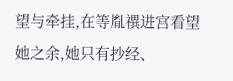望与牵挂,在等胤禩进宫看望她之余,她只有抄经、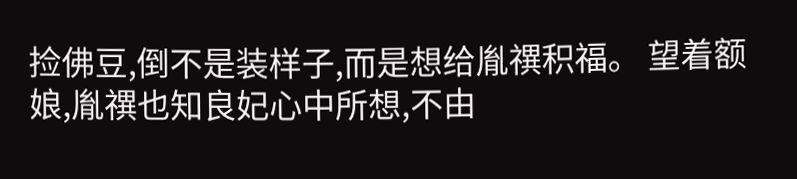捡佛豆,倒不是装样子,而是想给胤禩积福。 望着额娘,胤禩也知良妃心中所想,不由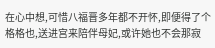在心中想,可惜八福晋多年都不开怀,即便得了个格格也,送进宫来陪伴母妃,或许她也不会那寂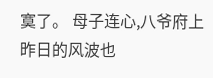寞了。 母子连心,八爷府上昨日的风波也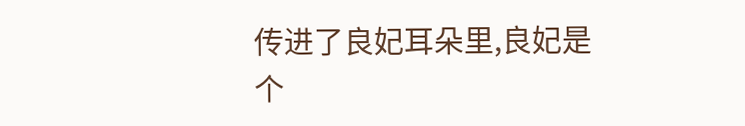传进了良妃耳朵里,良妃是个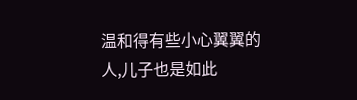温和得有些小心翼翼的人,儿子也是如此